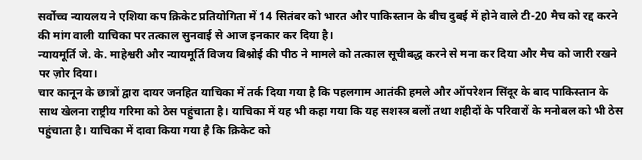सर्वोच्च न्यायलय ने एशिया कप क्रिकेट प्रतियोगिता में 14 सितंबर को भारत और पाकिस्तान के बीच दुबई में होने वाले टी-20 मैच को रद्द करने की मांग वाली याचिका पर तत्काल सुनवाई से आज इनकार कर दिया है।
न्यायमूर्ति जे. के. माहेश्वरी और न्यायमूर्ति विजय बिश्नोई की पीठ ने मामले को तत्काल सूचीबद्ध करने से मना कर दिया और मैच को जारी रखने पर ज़ोर दिया।
चार कानून के छात्रों द्वारा दायर जनहित याचिका में तर्क दिया गया है कि पहलगाम आतंकी हमले और ऑपरेशन सिंदूर के बाद पाकिस्तान के साथ खेलना राष्ट्रीय गरिमा को ठेस पहुंचाता है। याचिका में यह भी कहा गया कि यह सशस्त्र बलों तथा शहीदों के परिवारों के मनोबल को भी ठेस पहुंचाता है। याचिका में दावा किया गया है कि क्रिकेट को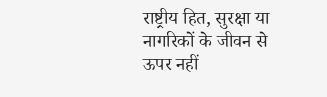राष्ट्रीय हित, सुरक्षा या नागरिकों के जीवन से ऊपर नहीं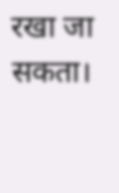रखा जा सकता।